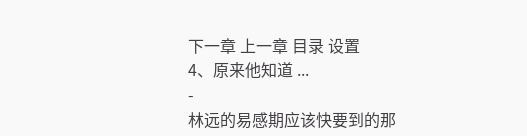下一章 上一章 目录 设置
4、原来他知道 ...
-
林远的易感期应该快要到的那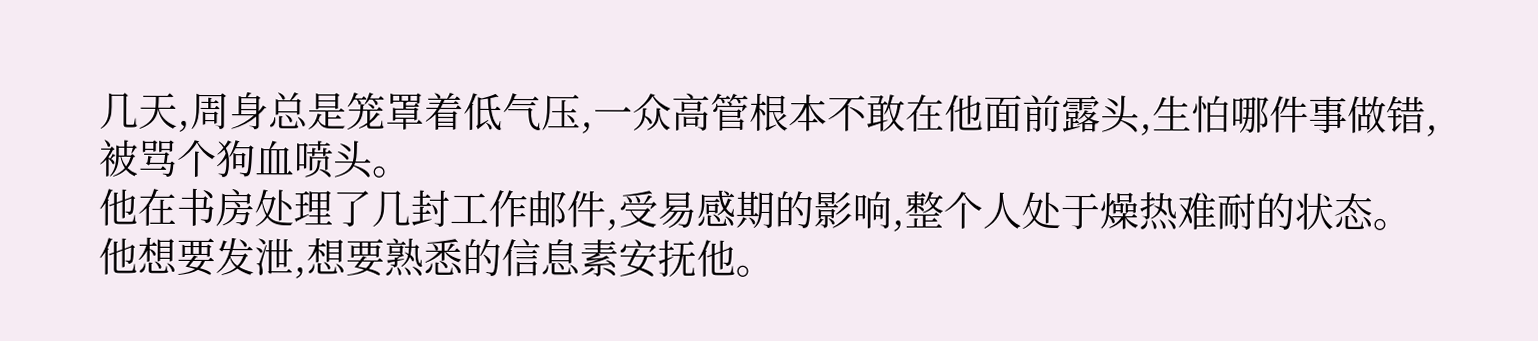几天,周身总是笼罩着低气压,一众高管根本不敢在他面前露头,生怕哪件事做错,被骂个狗血喷头。
他在书房处理了几封工作邮件,受易感期的影响,整个人处于燥热难耐的状态。
他想要发泄,想要熟悉的信息素安抚他。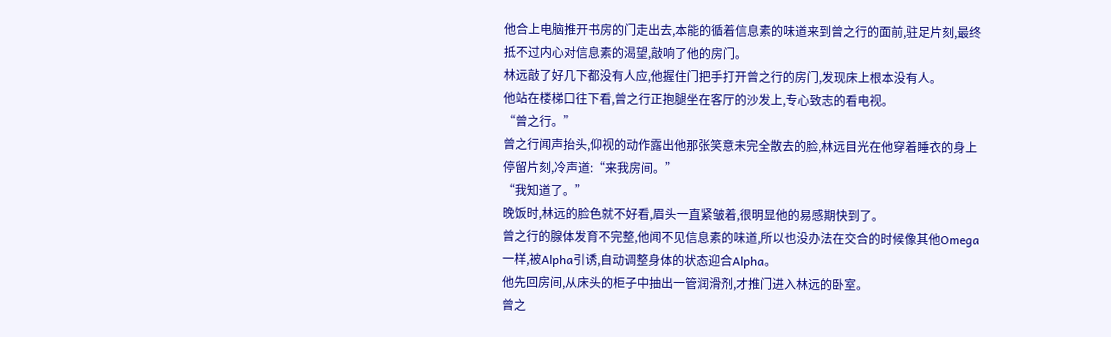他合上电脑推开书房的门走出去,本能的循着信息素的味道来到曾之行的面前,驻足片刻,最终抵不过内心对信息素的渴望,敲响了他的房门。
林远敲了好几下都没有人应,他握住门把手打开曾之行的房门,发现床上根本没有人。
他站在楼梯口往下看,曾之行正抱腿坐在客厅的沙发上,专心致志的看电视。
“曾之行。”
曾之行闻声抬头,仰视的动作露出他那张笑意未完全散去的脸,林远目光在他穿着睡衣的身上停留片刻,冷声道:“来我房间。”
“我知道了。”
晚饭时,林远的脸色就不好看,眉头一直紧皱着,很明显他的易感期快到了。
曾之行的腺体发育不完整,他闻不见信息素的味道,所以也没办法在交合的时候像其他Omega一样,被Alpha引诱,自动调整身体的状态迎合Alpha。
他先回房间,从床头的柜子中抽出一管润滑剂,才推门进入林远的卧室。
曾之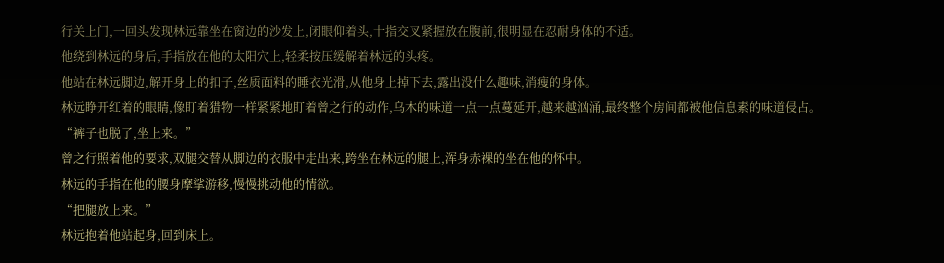行关上门,一回头发现林远靠坐在窗边的沙发上,闭眼仰着头,十指交叉紧握放在腹前,很明显在忍耐身体的不适。
他绕到林远的身后,手指放在他的太阳穴上,轻柔按压缓解着林远的头疼。
他站在林远脚边,解开身上的扣子,丝质面料的睡衣光滑,从他身上掉下去,露出没什么趣味,消瘦的身体。
林远睁开红着的眼睛,像盯着猎物一样紧紧地盯着曾之行的动作,乌木的味道一点一点蔓延开,越来越汹涌,最终整个房间都被他信息素的味道侵占。
“裤子也脱了,坐上来。”
曾之行照着他的要求,双腿交替从脚边的衣服中走出来,跨坐在林远的腿上,浑身赤裸的坐在他的怀中。
林远的手指在他的腰身摩挲游移,慢慢挑动他的情欲。
“把腿放上来。”
林远抱着他站起身,回到床上。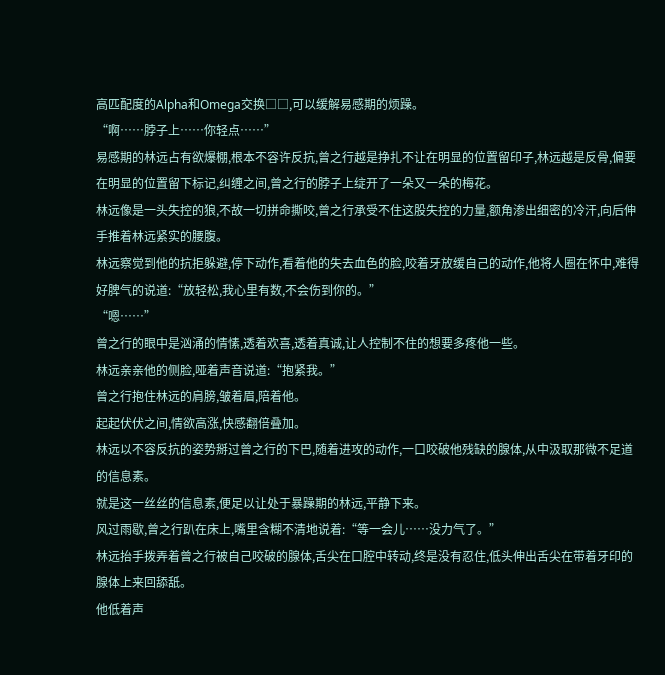高匹配度的Alpha和Omega交换□□,可以缓解易感期的烦躁。
“啊……脖子上……你轻点……”
易感期的林远占有欲爆棚,根本不容许反抗,曾之行越是挣扎不让在明显的位置留印子,林远越是反骨,偏要在明显的位置留下标记,纠缠之间,曾之行的脖子上绽开了一朵又一朵的梅花。
林远像是一头失控的狼,不故一切拼命撕咬,曾之行承受不住这股失控的力量,额角渗出细密的冷汗,向后伸手推着林远紧实的腰腹。
林远察觉到他的抗拒躲避,停下动作,看着他的失去血色的脸,咬着牙放缓自己的动作,他将人圈在怀中,难得好脾气的说道:“放轻松,我心里有数,不会伤到你的。”
“嗯……”
曾之行的眼中是汹涌的情愫,透着欢喜,透着真诚,让人控制不住的想要多疼他一些。
林远亲亲他的侧脸,哑着声音说道:“抱紧我。”
曾之行抱住林远的肩膀,皱着眉,陪着他。
起起伏伏之间,情欲高涨,快感翻倍叠加。
林远以不容反抗的姿势掰过曾之行的下巴,随着进攻的动作,一口咬破他残缺的腺体,从中汲取那微不足道的信息素。
就是这一丝丝的信息素,便足以让处于暴躁期的林远,平静下来。
风过雨歇,曾之行趴在床上,嘴里含糊不清地说着:“等一会儿……没力气了。”
林远抬手拨弄着曾之行被自己咬破的腺体,舌尖在口腔中转动,终是没有忍住,低头伸出舌尖在带着牙印的腺体上来回舔舐。
他低着声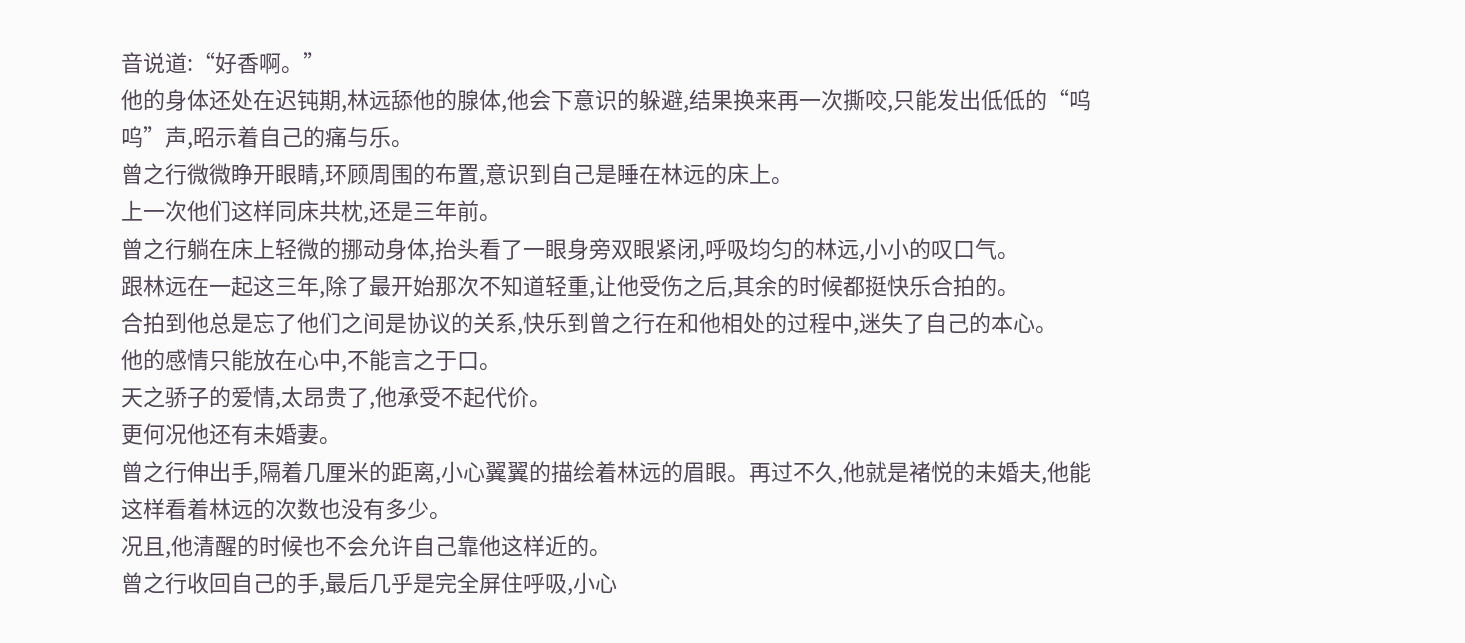音说道:“好香啊。”
他的身体还处在迟钝期,林远舔他的腺体,他会下意识的躲避,结果换来再一次撕咬,只能发出低低的“呜呜”声,昭示着自己的痛与乐。
曾之行微微睁开眼睛,环顾周围的布置,意识到自己是睡在林远的床上。
上一次他们这样同床共枕,还是三年前。
曾之行躺在床上轻微的挪动身体,抬头看了一眼身旁双眼紧闭,呼吸均匀的林远,小小的叹口气。
跟林远在一起这三年,除了最开始那次不知道轻重,让他受伤之后,其余的时候都挺快乐合拍的。
合拍到他总是忘了他们之间是协议的关系,快乐到曾之行在和他相处的过程中,迷失了自己的本心。
他的感情只能放在心中,不能言之于口。
天之骄子的爱情,太昂贵了,他承受不起代价。
更何况他还有未婚妻。
曾之行伸出手,隔着几厘米的距离,小心翼翼的描绘着林远的眉眼。再过不久,他就是褚悦的未婚夫,他能这样看着林远的次数也没有多少。
况且,他清醒的时候也不会允许自己靠他这样近的。
曾之行收回自己的手,最后几乎是完全屏住呼吸,小心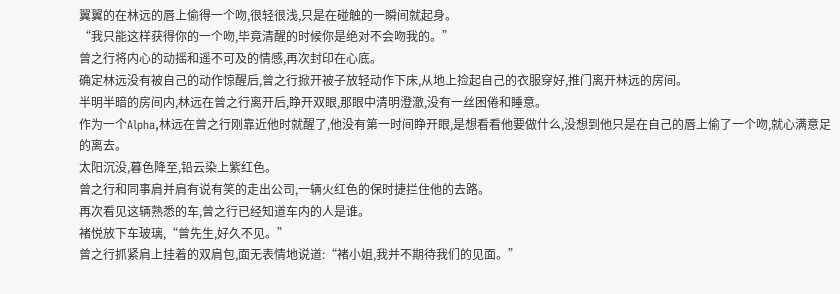翼翼的在林远的唇上偷得一个吻,很轻很浅,只是在碰触的一瞬间就起身。
“我只能这样获得你的一个吻,毕竟清醒的时候你是绝对不会吻我的。”
曾之行将内心的动摇和遥不可及的情感,再次封印在心底。
确定林远没有被自己的动作惊醒后,曾之行掀开被子放轻动作下床,从地上捡起自己的衣服穿好,推门离开林远的房间。
半明半暗的房间内,林远在曾之行离开后,睁开双眼,那眼中清明澄澈,没有一丝困倦和睡意。
作为一个Alpha,林远在曾之行刚靠近他时就醒了,他没有第一时间睁开眼,是想看看他要做什么,没想到他只是在自己的唇上偷了一个吻,就心满意足的离去。
太阳沉没,暮色降至,铅云染上紫红色。
曾之行和同事肩并肩有说有笑的走出公司,一辆火红色的保时捷拦住他的去路。
再次看见这辆熟悉的车,曾之行已经知道车内的人是谁。
褚悦放下车玻璃,“曾先生,好久不见。”
曾之行抓紧肩上挂着的双肩包,面无表情地说道:“褚小姐,我并不期待我们的见面。”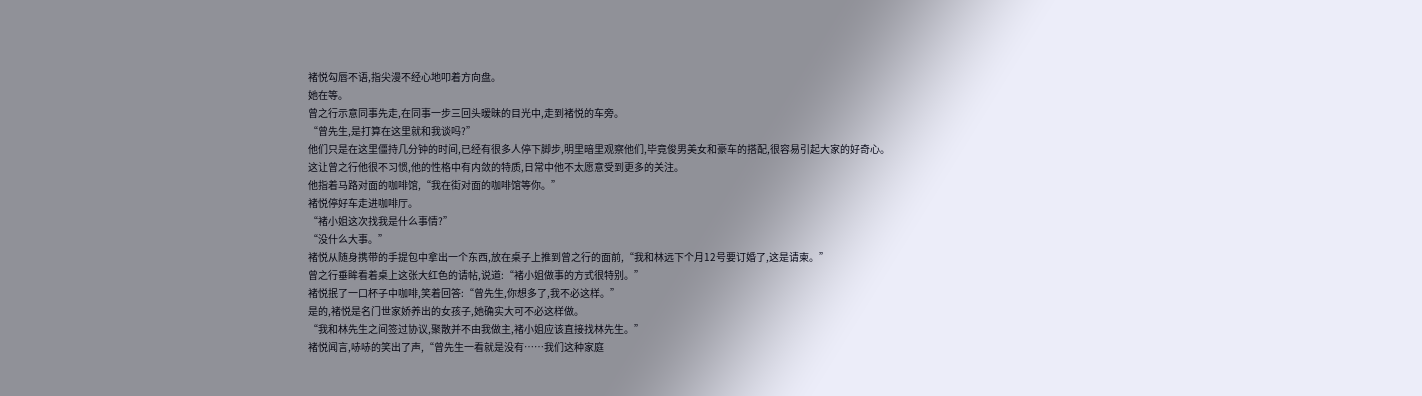褚悦勾唇不语,指尖漫不经心地叩着方向盘。
她在等。
曾之行示意同事先走,在同事一步三回头暧昧的目光中,走到褚悦的车旁。
“曾先生,是打算在这里就和我谈吗?”
他们只是在这里僵持几分钟的时间,已经有很多人停下脚步,明里暗里观察他们,毕竟俊男美女和豪车的搭配,很容易引起大家的好奇心。
这让曾之行他很不习惯,他的性格中有内敛的特质,日常中他不太愿意受到更多的关注。
他指着马路对面的咖啡馆,“我在街对面的咖啡馆等你。”
褚悦停好车走进咖啡厅。
“褚小姐这次找我是什么事情?”
“没什么大事。”
褚悦从随身携带的手提包中拿出一个东西,放在桌子上推到曾之行的面前,“我和林远下个月12号要订婚了,这是请柬。”
曾之行垂眸看着桌上这张大红色的请帖,说道:“褚小姐做事的方式很特别。”
褚悦抿了一口杯子中咖啡,笑着回答:“曾先生,你想多了,我不必这样。”
是的,褚悦是名门世家娇养出的女孩子,她确实大可不必这样做。
“我和林先生之间签过协议,聚散并不由我做主,褚小姐应该直接找林先生。”
褚悦闻言,哧哧的笑出了声,“曾先生一看就是没有……我们这种家庭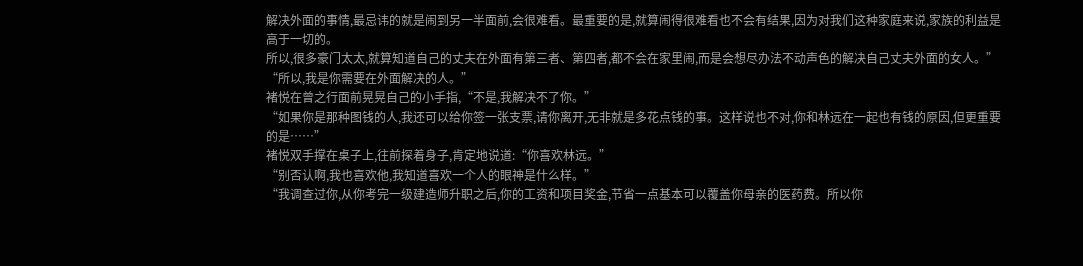解决外面的事情,最忌讳的就是闹到另一半面前,会很难看。最重要的是,就算闹得很难看也不会有结果,因为对我们这种家庭来说,家族的利益是高于一切的。
所以,很多豪门太太,就算知道自己的丈夫在外面有第三者、第四者,都不会在家里闹,而是会想尽办法不动声色的解决自己丈夫外面的女人。”
“所以,我是你需要在外面解决的人。”
褚悦在曾之行面前晃晃自己的小手指,“不是,我解决不了你。”
“如果你是那种图钱的人,我还可以给你签一张支票,请你离开,无非就是多花点钱的事。这样说也不对,你和林远在一起也有钱的原因,但更重要的是……”
褚悦双手撑在桌子上,往前探着身子,肯定地说道:“你喜欢林远。”
“别否认啊,我也喜欢他,我知道喜欢一个人的眼神是什么样。”
“我调查过你,从你考完一级建造师升职之后,你的工资和项目奖金,节省一点基本可以覆盖你母亲的医药费。所以你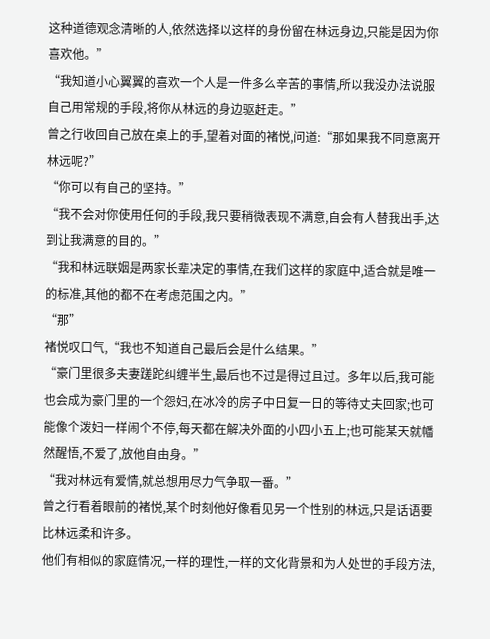这种道德观念清晰的人,依然选择以这样的身份留在林远身边,只能是因为你喜欢他。”
“我知道小心翼翼的喜欢一个人是一件多么辛苦的事情,所以我没办法说服自己用常规的手段,将你从林远的身边驱赶走。”
曾之行收回自己放在桌上的手,望着对面的褚悦,问道:“那如果我不同意离开林远呢?”
“你可以有自己的坚持。”
“我不会对你使用任何的手段,我只要稍微表现不满意,自会有人替我出手,达到让我满意的目的。”
“我和林远联姻是两家长辈决定的事情,在我们这样的家庭中,适合就是唯一的标准,其他的都不在考虑范围之内。”
“那”
褚悦叹口气,“我也不知道自己最后会是什么结果。”
“豪门里很多夫妻蹉跎纠缠半生,最后也不过是得过且过。多年以后,我可能也会成为豪门里的一个怨妇,在冰冷的房子中日复一日的等待丈夫回家;也可能像个泼妇一样闹个不停,每天都在解决外面的小四小五上;也可能某天就幡然醒悟,不爱了,放他自由身。”
“我对林远有爱情,就总想用尽力气争取一番。”
曾之行看着眼前的褚悦,某个时刻他好像看见另一个性别的林远,只是话语要比林远柔和许多。
他们有相似的家庭情况,一样的理性,一样的文化背景和为人处世的手段方法,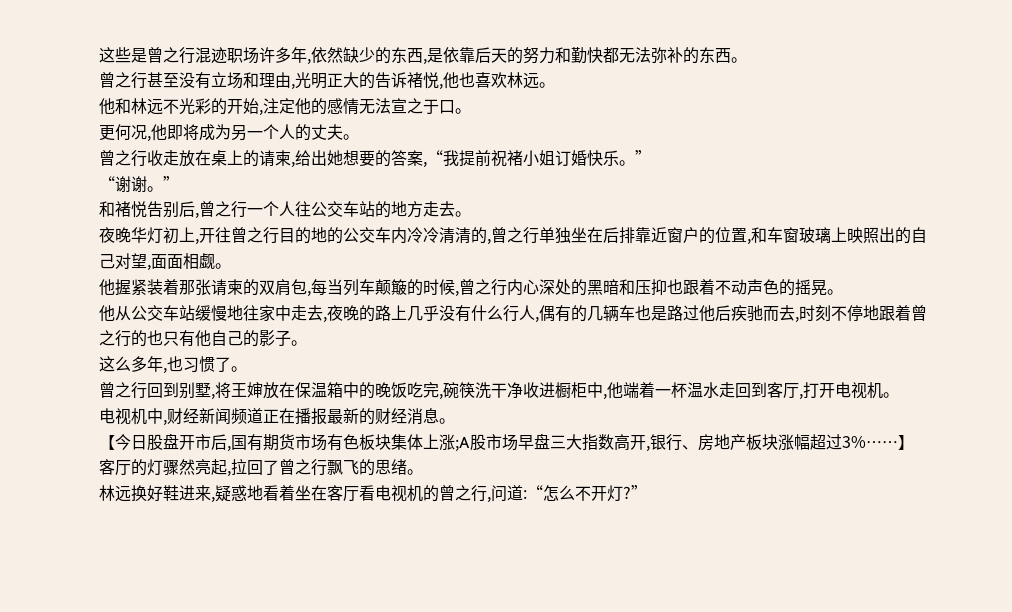这些是曾之行混迹职场许多年,依然缺少的东西,是依靠后天的努力和勤快都无法弥补的东西。
曾之行甚至没有立场和理由,光明正大的告诉褚悦,他也喜欢林远。
他和林远不光彩的开始,注定他的感情无法宣之于口。
更何况,他即将成为另一个人的丈夫。
曾之行收走放在桌上的请柬,给出她想要的答案,“我提前祝褚小姐订婚快乐。”
“谢谢。”
和褚悦告别后,曾之行一个人往公交车站的地方走去。
夜晚华灯初上,开往曾之行目的地的公交车内冷冷清清的,曾之行单独坐在后排靠近窗户的位置,和车窗玻璃上映照出的自己对望,面面相觑。
他握紧装着那张请柬的双肩包,每当列车颠簸的时候,曾之行内心深处的黑暗和压抑也跟着不动声色的摇晃。
他从公交车站缓慢地往家中走去,夜晚的路上几乎没有什么行人,偶有的几辆车也是路过他后疾驰而去,时刻不停地跟着曾之行的也只有他自己的影子。
这么多年,也习惯了。
曾之行回到别墅,将王婶放在保温箱中的晚饭吃完,碗筷洗干净收进橱柜中,他端着一杯温水走回到客厅,打开电视机。
电视机中,财经新闻频道正在播报最新的财经消息。
【今日股盘开市后,国有期货市场有色板块集体上涨;A股市场早盘三大指数高开,银行、房地产板块涨幅超过3%……】
客厅的灯骤然亮起,拉回了曾之行飘飞的思绪。
林远换好鞋进来,疑惑地看着坐在客厅看电视机的曾之行,问道:“怎么不开灯?”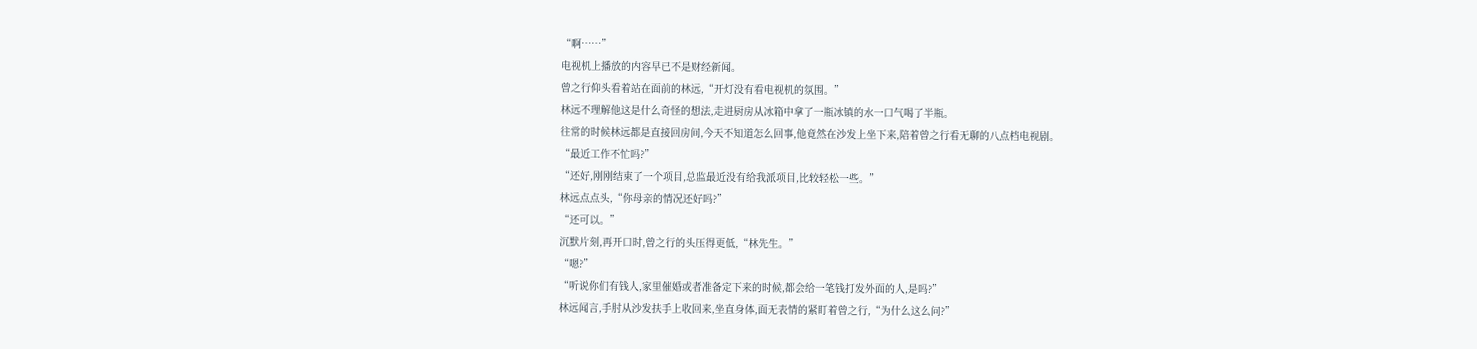“啊……”
电视机上播放的内容早已不是财经新闻。
曾之行仰头看着站在面前的林远,“开灯没有看电视机的氛围。”
林远不理解他这是什么奇怪的想法,走进厨房从冰箱中拿了一瓶冰镇的水一口气喝了半瓶。
往常的时候林远都是直接回房间,今天不知道怎么回事,他竟然在沙发上坐下来,陪着曾之行看无聊的八点档电视剧。
“最近工作不忙吗?”
“还好,刚刚结束了一个项目,总监最近没有给我派项目,比较轻松一些。”
林远点点头,“你母亲的情况还好吗?”
“还可以。”
沉默片刻,再开口时,曾之行的头压得更低,“林先生。”
“嗯?”
“听说你们有钱人,家里催婚或者准备定下来的时候,都会给一笔钱打发外面的人,是吗?”
林远闻言,手肘从沙发扶手上收回来,坐直身体,面无表情的紧盯着曾之行,“为什么这么问?”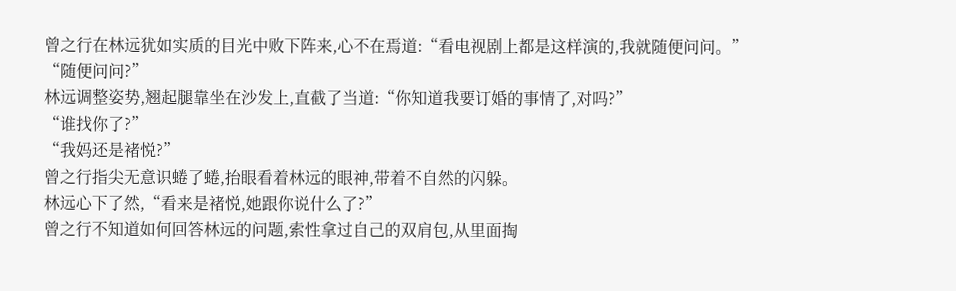曾之行在林远犹如实质的目光中败下阵来,心不在焉道:“看电视剧上都是这样演的,我就随便问问。”
“随便问问?”
林远调整姿势,翘起腿靠坐在沙发上,直截了当道:“你知道我要订婚的事情了,对吗?”
“谁找你了?”
“我妈还是褚悦?”
曾之行指尖无意识蜷了蜷,抬眼看着林远的眼神,带着不自然的闪躲。
林远心下了然,“看来是褚悦,她跟你说什么了?”
曾之行不知道如何回答林远的问题,索性拿过自己的双肩包,从里面掏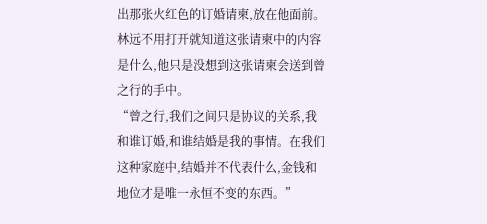出那张火红色的订婚请柬,放在他面前。
林远不用打开就知道这张请柬中的内容是什么,他只是没想到这张请柬会送到曾之行的手中。
“曾之行,我们之间只是协议的关系,我和谁订婚,和谁结婚是我的事情。在我们这种家庭中,结婚并不代表什么,金钱和地位才是唯一永恒不变的东西。”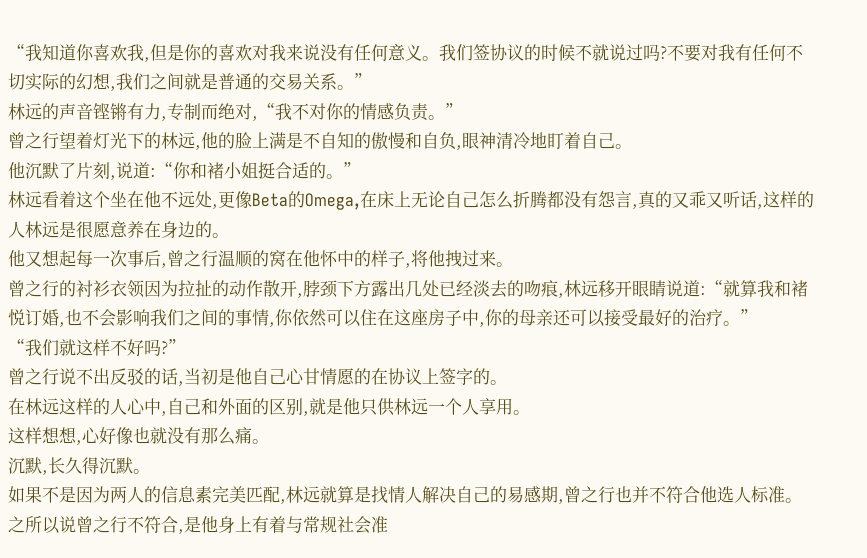“我知道你喜欢我,但是你的喜欢对我来说没有任何意义。我们签协议的时候不就说过吗?不要对我有任何不切实际的幻想,我们之间就是普通的交易关系。”
林远的声音铿锵有力,专制而绝对,“我不对你的情感负责。”
曾之行望着灯光下的林远,他的脸上满是不自知的傲慢和自负,眼神清冷地盯着自己。
他沉默了片刻,说道:“你和褚小姐挺合适的。”
林远看着这个坐在他不远处,更像Beta的Omega,在床上无论自己怎么折腾都没有怨言,真的又乖又听话,这样的人林远是很愿意养在身边的。
他又想起每一次事后,曾之行温顺的窝在他怀中的样子,将他拽过来。
曾之行的衬衫衣领因为拉扯的动作散开,脖颈下方露出几处已经淡去的吻痕,林远移开眼睛说道:“就算我和褚悦订婚,也不会影响我们之间的事情,你依然可以住在这座房子中,你的母亲还可以接受最好的治疗。”
“我们就这样不好吗?”
曾之行说不出反驳的话,当初是他自己心甘情愿的在协议上签字的。
在林远这样的人心中,自己和外面的区别,就是他只供林远一个人享用。
这样想想,心好像也就没有那么痛。
沉默,长久得沉默。
如果不是因为两人的信息素完美匹配,林远就算是找情人解决自己的易感期,曾之行也并不符合他选人标准。
之所以说曾之行不符合,是他身上有着与常规社会准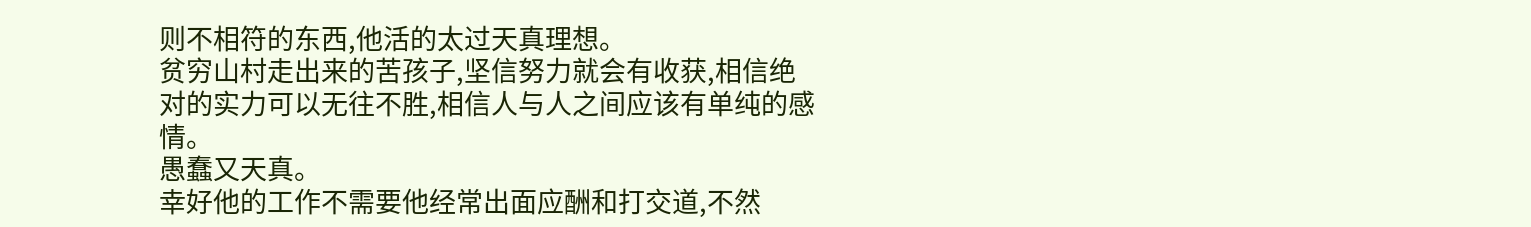则不相符的东西,他活的太过天真理想。
贫穷山村走出来的苦孩子,坚信努力就会有收获,相信绝对的实力可以无往不胜,相信人与人之间应该有单纯的感情。
愚蠢又天真。
幸好他的工作不需要他经常出面应酬和打交道,不然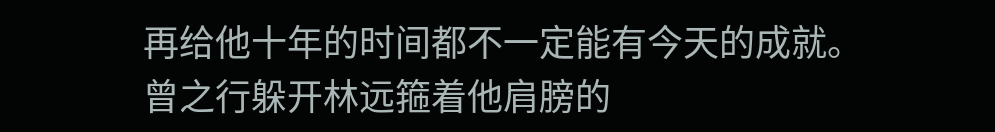再给他十年的时间都不一定能有今天的成就。
曾之行躲开林远箍着他肩膀的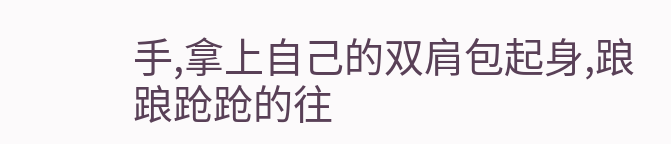手,拿上自己的双肩包起身,踉踉跄跄的往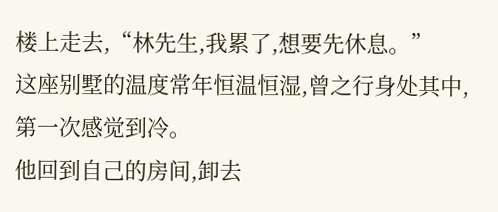楼上走去,“林先生,我累了,想要先休息。”
这座别墅的温度常年恒温恒湿,曾之行身处其中,第一次感觉到冷。
他回到自己的房间,卸去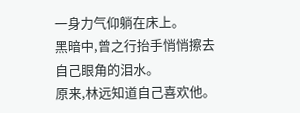一身力气仰躺在床上。
黑暗中,曾之行抬手悄悄擦去自己眼角的泪水。
原来,林远知道自己喜欢他。